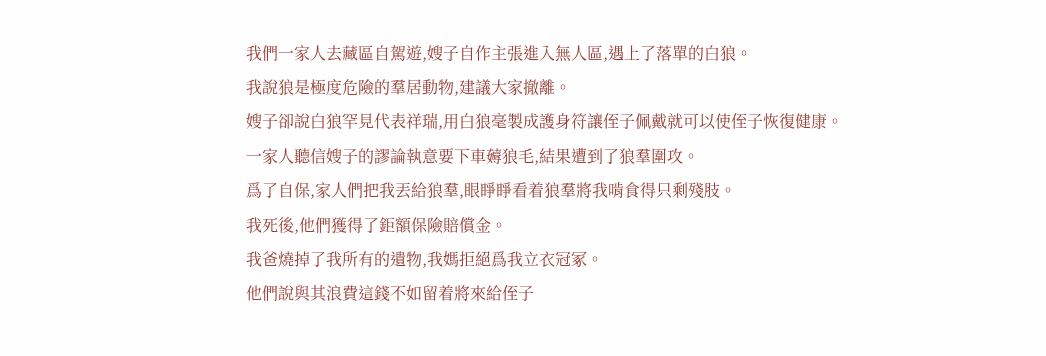我們一家人去藏區自駕遊,嫂子自作主張進入無人區,遇上了落單的白狼。
我說狼是極度危險的羣居動物,建議大家撤離。
嫂子卻說白狼罕見代表祥瑞,用白狼毫製成護身符讓侄子佩戴就可以使侄子恢復健康。
一家人聽信嫂子的謬論執意要下車薅狼毛,結果遭到了狼羣圍攻。
爲了自保,家人們把我丟給狼羣,眼睜睜看着狼羣將我啃食得只剩殘肢。
我死後,他們獲得了鉅額保險賠償金。
我爸燒掉了我所有的遺物,我媽拒絕爲我立衣冠冢。
他們說與其浪費這錢不如留着將來給侄子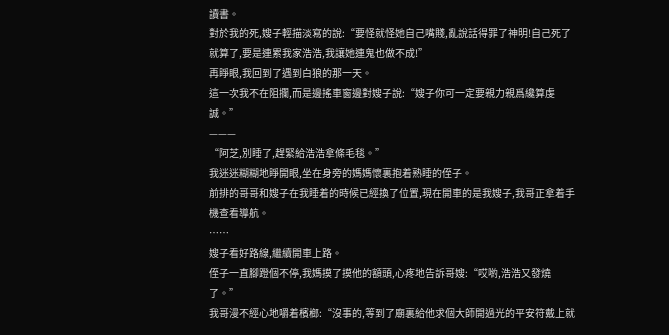讀書。
對於我的死,嫂子輕描淡寫的說:“要怪就怪她自己嘴賤,亂說話得罪了神明!自己死了就算了,要是連累我家浩浩,我讓她連鬼也做不成!”
再睜眼,我回到了遇到白狼的那一天。
這一次我不在阻攔,而是邊搖車窗邊對嫂子說:“嫂子你可一定要親力親爲纔算虔誠。”
———
“阿芝,別睡了,趕緊給浩浩拿條毛毯。”
我迷迷糊糊地睜開眼,坐在身旁的媽媽懷裏抱着熟睡的侄子。
前排的哥哥和嫂子在我睡着的時候已經換了位置,現在開車的是我嫂子,我哥正拿着手機查看導航。
……
嫂子看好路線,繼續開車上路。
侄子一直腳蹬個不停,我媽摸了摸他的額頭,心疼地告訴哥嫂:“哎喲,浩浩又發燒了。”
我哥漫不經心地嚼着檳榔:“沒事的,等到了廟裏給他求個大師開過光的平安符戴上就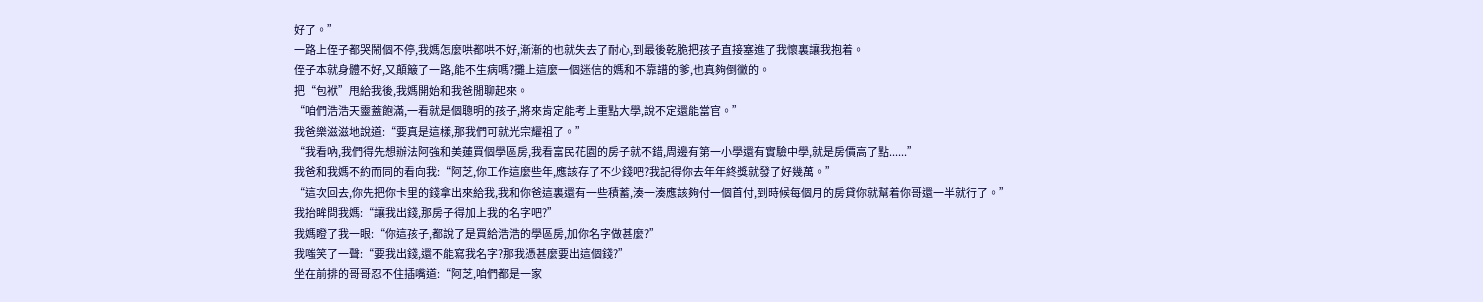好了。”
一路上侄子都哭鬧個不停,我媽怎麼哄都哄不好,漸漸的也就失去了耐心,到最後乾脆把孩子直接塞進了我懷裏讓我抱着。
侄子本就身體不好,又顛簸了一路,能不生病嗎?攤上這麼一個迷信的媽和不靠譜的爹,也真夠倒黴的。
把“包袱”甩給我後,我媽開始和我爸閒聊起來。
“咱們浩浩天靈蓋飽滿,一看就是個聰明的孩子,將來肯定能考上重點大學,說不定還能當官。”
我爸樂滋滋地說道:“要真是這樣,那我們可就光宗耀祖了。”
“我看吶,我們得先想辦法阿強和美蓮買個學區房,我看富民花園的房子就不錯,周邊有第一小學還有實驗中學,就是房價高了點......”
我爸和我媽不約而同的看向我:“阿芝,你工作這麼些年,應該存了不少錢吧?我記得你去年年終獎就發了好幾萬。”
“這次回去,你先把你卡里的錢拿出來給我,我和你爸這裏還有一些積蓄,湊一湊應該夠付一個首付,到時候每個月的房貸你就幫着你哥還一半就行了。”
我抬眸問我媽:“讓我出錢,那房子得加上我的名字吧?”
我媽瞪了我一眼:“你這孩子,都說了是買給浩浩的學區房,加你名字做甚麼?”
我嗤笑了一聲:“要我出錢,還不能寫我名字?那我憑甚麼要出這個錢?”
坐在前排的哥哥忍不住插嘴道:“阿芝,咱們都是一家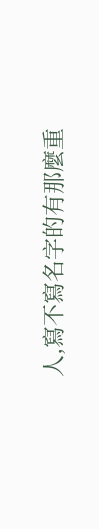人,寫不寫名字的有那麼重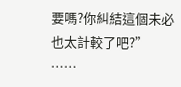要嗎?你糾結這個未必也太計較了吧?”
……